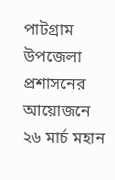পাটগ্রাম উপজেলা প্রশাসনের আয়োজনে ২৬ মার্চ মহান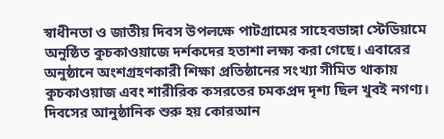স্বাধীনতা ও জাতীয় দিবস উপলক্ষে পাটগ্রামের সাহেবডাঙ্গা স্টেডিয়ামে অনুষ্ঠিত কুচকাওয়াজে দর্শকদের হতাশা লক্ষ্য করা গেছে। এবারের অনুষ্ঠানে অংশগ্রহণকারী শিক্ষা প্রতিষ্ঠানের সংখ্যা সীমিত থাকায় কুচকাওয়াজ এবং শারীরিক কসরতের চমকপ্রদ দৃশ্য ছিল খুবই নগণ্য।
দিবসের আনুষ্ঠানিক শুরু হয় কোরআন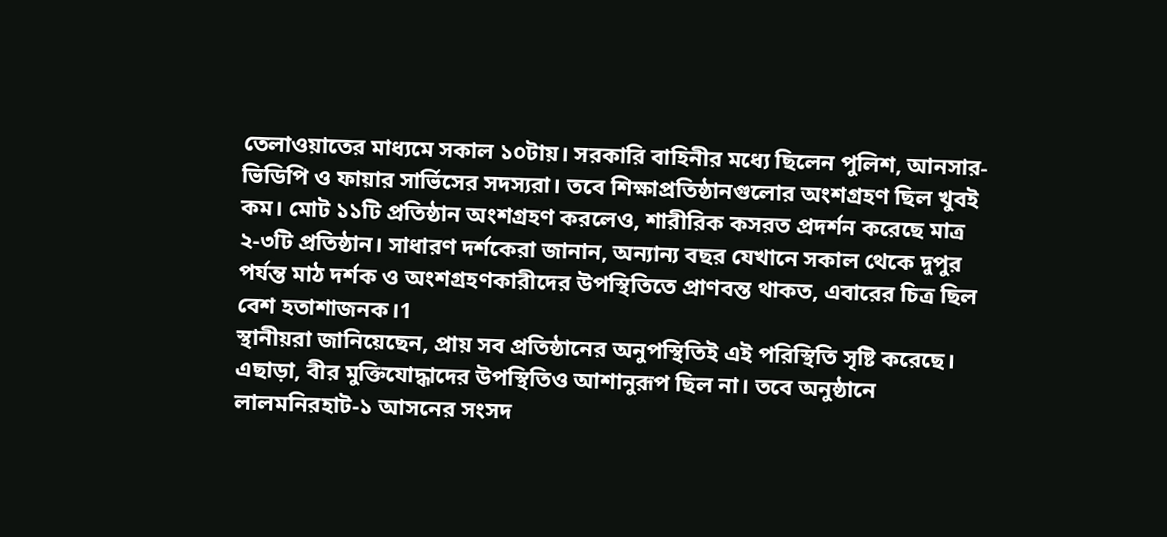তেলাওয়াতের মাধ্যমে সকাল ১০টায়। সরকারি বাহিনীর মধ্যে ছিলেন পুলিশ, আনসার-ভিডিপি ও ফায়ার সার্ভিসের সদস্যরা। তবে শিক্ষাপ্রতিষ্ঠানগুলোর অংশগ্রহণ ছিল খুবই কম। মোট ১১টি প্রতিষ্ঠান অংশগ্রহণ করলেও, শারীরিক কসরত প্রদর্শন করেছে মাত্র ২-৩টি প্রতিষ্ঠান। সাধারণ দর্শকেরা জানান, অন্যান্য বছর যেখানে সকাল থেকে দুপুর পর্যন্ত মাঠ দর্শক ও অংশগ্রহণকারীদের উপস্থিতিতে প্রাণবন্ত থাকত, এবারের চিত্র ছিল বেশ হতাশাজনক।1
স্থানীয়রা জানিয়েছেন, প্রায় সব প্রতিষ্ঠানের অনুপস্থিতিই এই পরিস্থিতি সৃষ্টি করেছে। এছাড়া, বীর মুক্তিযোদ্ধাদের উপস্থিতিও আশানুরূপ ছিল না। তবে অনুষ্ঠানে লালমনিরহাট-১ আসনের সংসদ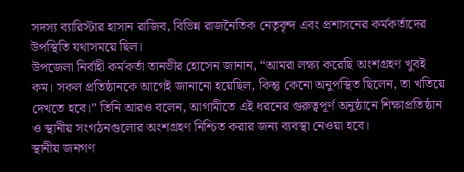সদস্য ব্যারিস্টার হাসান রাজিব, বিভিন্ন রাজনৈতিক নেতৃবৃন্দ এবং প্রশাসনের কর্মকর্তাদের উপস্থিতি যথাসময়ে ছিল।
উপজেলা নির্বাহী কর্মকর্তা তানভীর হোসেন জানান, “আমরা লক্ষ্য করেছি অংশগ্রহণ খুবই কম। সকল প্রতিষ্ঠানকে আগেই জানানো হয়েছিল, কিন্তু কেনো অনুপস্থিত ছিলেন, তা খতিয়ে দেখতে হবে।” তিনি আরও বলেন, আগামীতে এই ধরনের গুরুত্বপূর্ণ অনুষ্ঠানে শিক্ষাপ্রতিষ্ঠান ও স্থানীয় সংগঠনগুলোর অংশগ্রহণ নিশ্চিত করার জন্য ব্যবস্থা নেওয়া হবে।
স্থানীয় জনগণ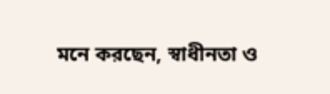মনে করছেন, স্বাধীনতা ও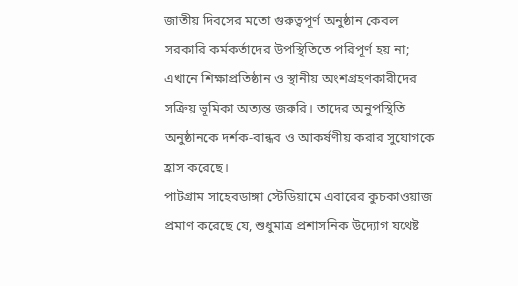জাতীয় দিবসের মতো গুরুত্বপূর্ণ অনুষ্ঠান কেবল সরকারি কর্মকর্তাদের উপস্থিতিতে পরিপূর্ণ হয় না; এখানে শিক্ষাপ্রতিষ্ঠান ও স্থানীয় অংশগ্রহণকারীদের সক্রিয় ভূমিকা অত্যন্ত জরুরি। তাদের অনুপস্থিতি অনুষ্ঠানকে দর্শক-বান্ধব ও আকর্ষণীয় করার সুযোগকে হ্রাস করেছে।
পাটগ্রাম সাহেবডাঙ্গা স্টেডিয়ামে এবারের কুচকাওয়াজ প্রমাণ করেছে যে, শুধুমাত্র প্রশাসনিক উদ্যোগ যথেষ্ট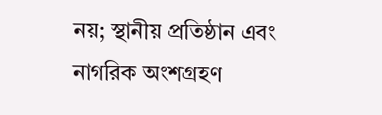নয়; স্থানীয় প্রতিষ্ঠান এবং নাগরিক অংশগ্রহণ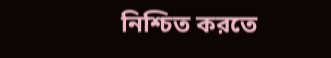নিশ্চিত করতে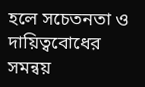হলে সচেতনতা ও দায়িত্ববোধের সমন্বয়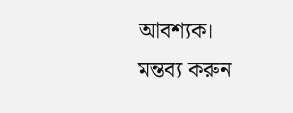আবশ্যক।
মন্তব্য করুন